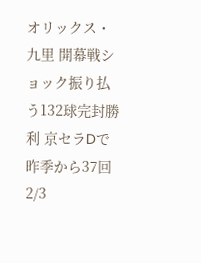オリックス・九里 開幕戦ショック振り払う132球完封勝利 京セラDで昨季から37回2/3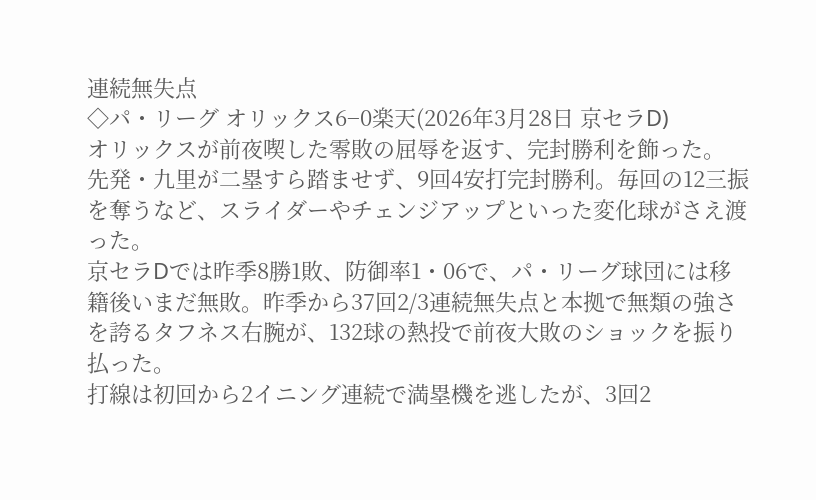連続無失点
◇パ・リーグ オリックス6−0楽天(2026年3月28日 京セラD)
オリックスが前夜喫した零敗の屈辱を返す、完封勝利を飾った。
先発・九里が二塁すら踏ませず、9回4安打完封勝利。毎回の12三振を奪うなど、スライダーやチェンジアップといった変化球がさえ渡った。
京セラDでは昨季8勝1敗、防御率1・06で、パ・リーグ球団には移籍後いまだ無敗。昨季から37回2/3連続無失点と本拠で無類の強さを誇るタフネス右腕が、132球の熱投で前夜大敗のショックを振り払った。
打線は初回から2イニング連続で満塁機を逃したが、3回2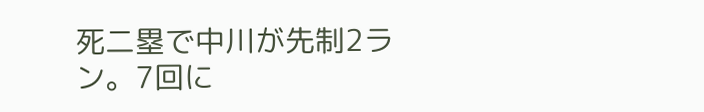死二塁で中川が先制2ラン。7回に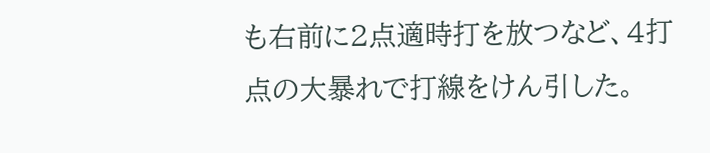も右前に2点適時打を放つなど、4打点の大暴れで打線をけん引した。